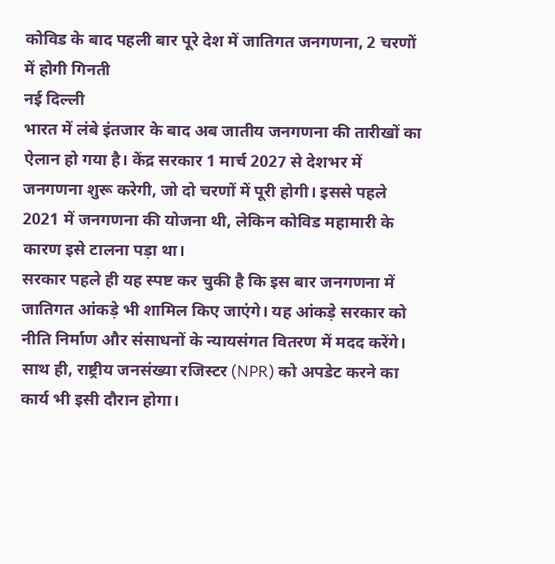कोविड के बाद पहली बार पूरे देश में जातिगत जनगणना, 2 चरणों में होगी गिनती
नई दिल्ली
भारत में लंबे इंतजार के बाद अब जातीय जनगणना की तारीखों का ऐलान हो गया है। केंद्र सरकार 1 मार्च 2027 से देशभर में जनगणना शुरू करेगी, जो दो चरणों में पूरी होगी। इससे पहले 2021 में जनगणना की योजना थी, लेकिन कोविड महामारी के कारण इसे टालना पड़ा था।
सरकार पहले ही यह स्पष्ट कर चुकी है कि इस बार जनगणना में जातिगत आंकड़े भी शामिल किए जाएंगे। यह आंकड़े सरकार को नीति निर्माण और संसाधनों के न्यायसंगत वितरण में मदद करेंगे। साथ ही, राष्ट्रीय जनसंख्या रजिस्टर (NPR) को अपडेट करने का कार्य भी इसी दौरान होगा।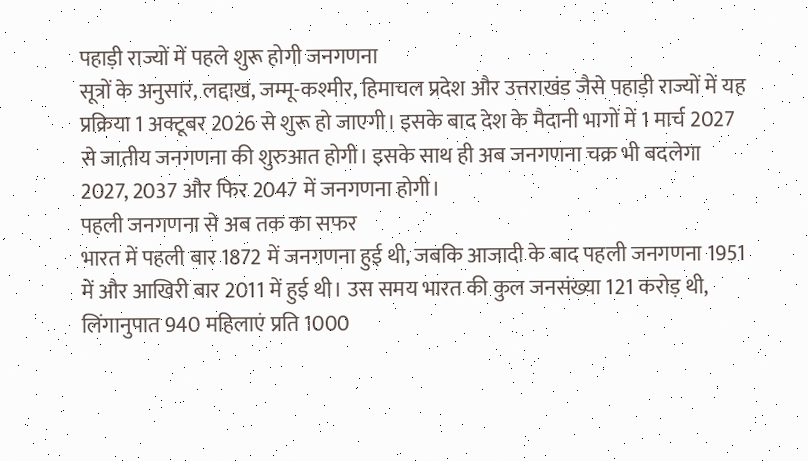पहाड़ी राज्यों में पहले शुरू होगी जनगणना
सूत्रों के अनुसार, लद्दाख, जम्मू-कश्मीर, हिमाचल प्रदेश और उत्तराखंड जैसे पहाड़ी राज्यों में यह प्रक्रिया 1 अक्टूबर 2026 से शुरू हो जाएगी। इसके बाद देश के मैदानी भागों में 1 मार्च 2027 से जातीय जनगणना की शुरुआत होगी। इसके साथ ही अब जनगणना चक्र भी बदलेगा 2027, 2037 और फिर 2047 में जनगणना होगी।
पहली जनगणना से अब तक का सफर
भारत में पहली बार 1872 में जनगणना हुई थी, जबकि आजादी के बाद पहली जनगणना 1951 में और आखिरी बार 2011 में हुई थी। उस समय भारत की कुल जनसंख्या 121 करोड़ थी, लिंगानुपात 940 महिलाएं प्रति 1000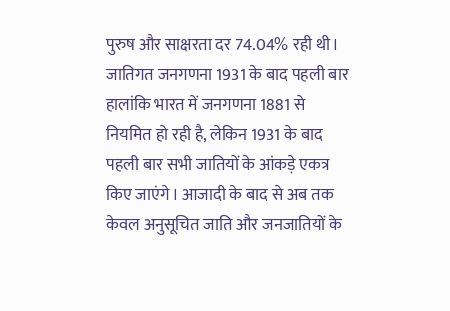पुरुष और साक्षरता दर 74.04% रही थी।
जातिगत जनगणना 1931 के बाद पहली बार
हालांकि भारत में जनगणना 1881 से नियमित हो रही है, लेकिन 1931 के बाद पहली बार सभी जातियों के आंकड़े एकत्र किए जाएंगे। आजादी के बाद से अब तक केवल अनुसूचित जाति और जनजातियों के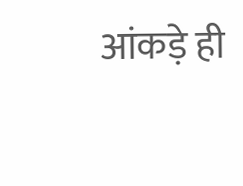आंकड़े ही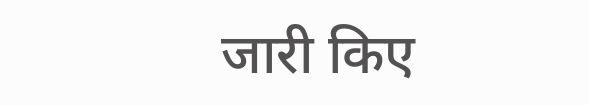जारी किए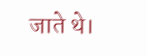जाते थे।